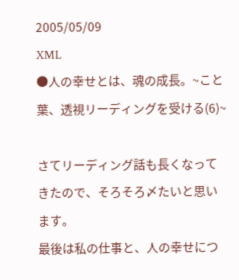2005/05/09
XML
●人の幸せとは、魂の成長。~こと葉、透視リーディングを受ける(6)~

さてリーディング話も長くなってきたので、そろそろ〆たいと思います。
最後は私の仕事と、人の幸せにつ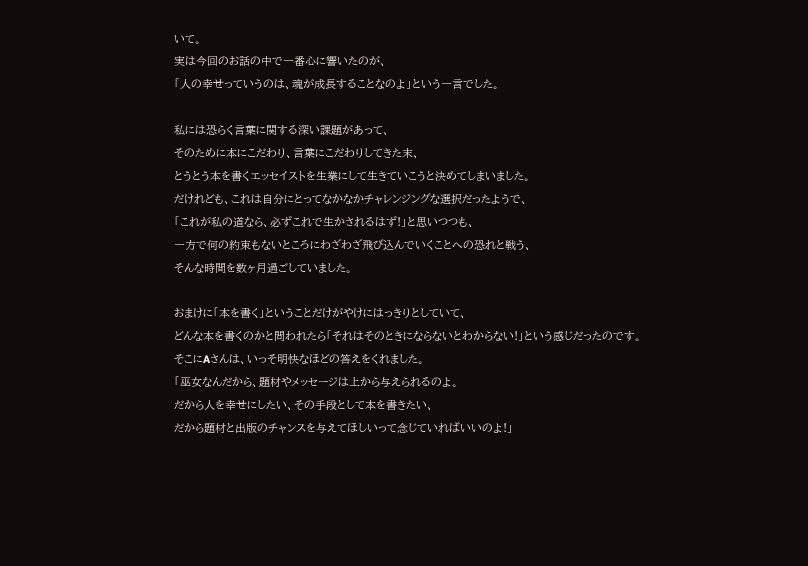いて。
実は今回のお話の中で一番心に響いたのが、
「人の幸せっていうのは、魂が成長することなのよ」という一言でした。

私には恐らく言葉に関する深い課題があって、
そのために本にこだわり、言葉にこだわりしてきた末、
とうとう本を書くエッセイストを生業にして生きていこうと決めてしまいました。
だけれども、これは自分にとってなかなかチャレンジングな選択だったようで、
「これが私の道なら、必ずこれで生かされるはず!」と思いつつも、
一方で何の約束もないところにわざわざ飛び込んでいくことへの恐れと戦う、
そんな時間を数ヶ月過ごしていました。

おまけに「本を書く」ということだけがやけにはっきりとしていて、
どんな本を書くのかと問われたら「それはそのときにならないとわからない!」という感じだったのです。
そこにAさんは、いっそ明快なほどの答えをくれました。
「巫女なんだから、題材やメッセージは上から与えられるのよ。
だから人を幸せにしたい、その手段として本を書きたい、
だから題材と出版のチャンスを与えてほしいって念じていればいいのよ!」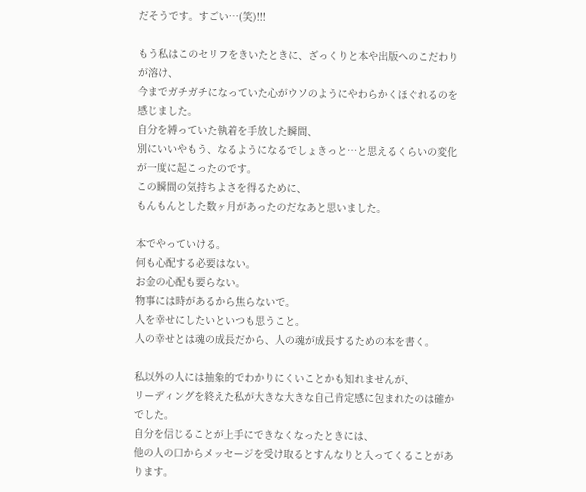だそうです。すごい…(笑)!!!

もう私はこのセリフをきいたときに、ざっくりと本や出版へのこだわりが溶け、
今までガチガチになっていた心がウソのようにやわらかくほぐれるのを感じました。
自分を縛っていた執着を手放した瞬間、
別にいいやもう、なるようになるでしょきっと…と思えるくらいの変化が一度に起こったのです。
この瞬間の気持ちよさを得るために、
もんもんとした数ヶ月があったのだなあと思いました。

本でやっていける。
何も心配する必要はない。
お金の心配も要らない。
物事には時があるから焦らないで。
人を幸せにしたいといつも思うこと。
人の幸せとは魂の成長だから、人の魂が成長するための本を書く。

私以外の人には抽象的でわかりにくいことかも知れませんが、
リーディングを終えた私が大きな大きな自己肯定感に包まれたのは確かでした。
自分を信じることが上手にできなくなったときには、
他の人の口からメッセージを受け取るとすんなりと入ってくることがあります。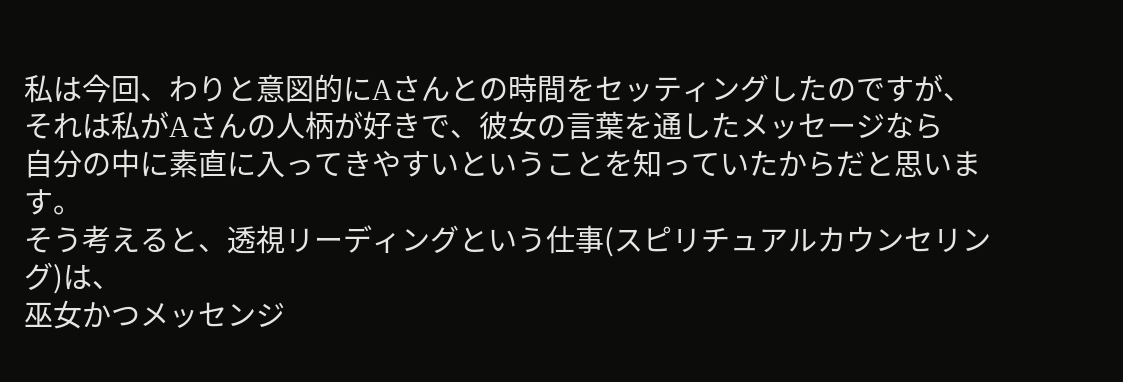私は今回、わりと意図的にAさんとの時間をセッティングしたのですが、
それは私がAさんの人柄が好きで、彼女の言葉を通したメッセージなら
自分の中に素直に入ってきやすいということを知っていたからだと思います。
そう考えると、透視リーディングという仕事(スピリチュアルカウンセリング)は、
巫女かつメッセンジ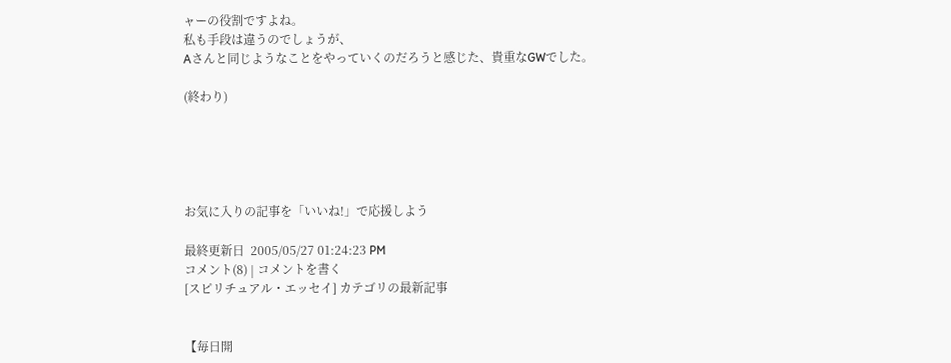ャーの役割ですよね。
私も手段は違うのでしょうが、
Aさんと同じようなことをやっていくのだろうと感じた、貴重なGWでした。

(終わり)





お気に入りの記事を「いいね!」で応援しよう

最終更新日  2005/05/27 01:24:23 PM
コメント(8) | コメントを書く
[スピリチュアル・エッセイ] カテゴリの最新記事


【毎日開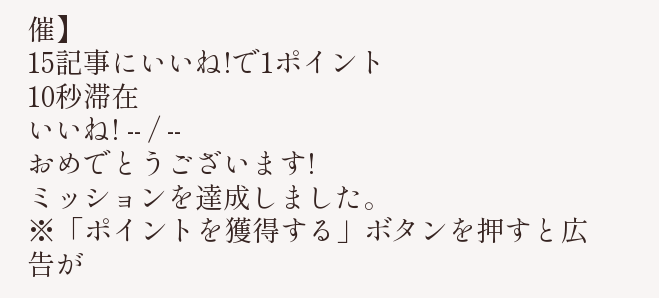催】
15記事にいいね!で1ポイント
10秒滞在
いいね! -- / --
おめでとうございます!
ミッションを達成しました。
※「ポイントを獲得する」ボタンを押すと広告が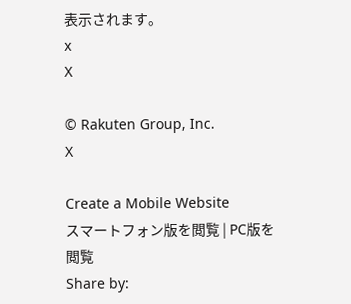表示されます。
x
X

© Rakuten Group, Inc.
X

Create a Mobile Website
スマートフォン版を閲覧 | PC版を閲覧
Share by: